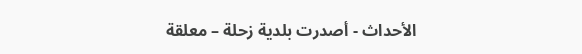الأحداث - أصدرت بلدية زحلة – معلقة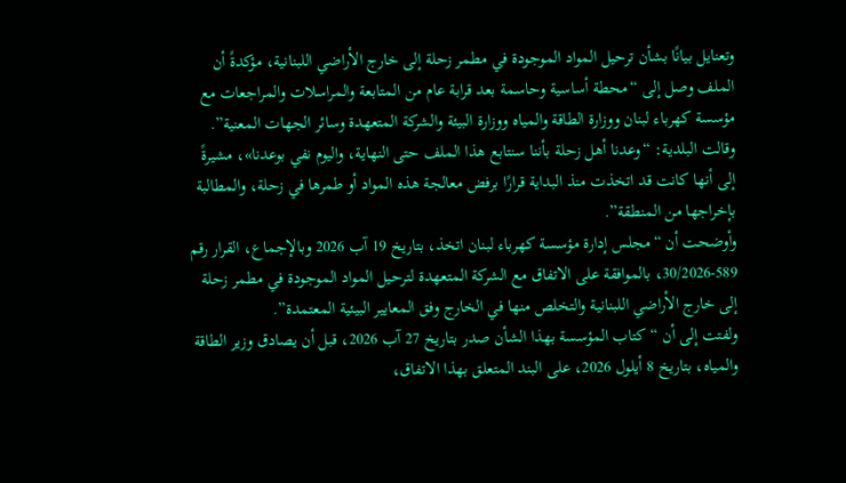وتعنايل بيانًا بشأن ترحيل المواد الموجودة في مطمر زحلة إلى خارج الأراضي اللبنانية، مؤكدةً أن الملف وصل إلى “محطة أساسية وحاسمة بعد قرابة عام من المتابعة والمراسلات والمراجعات مع مؤسسة كهرباء لبنان ووزارة الطاقة والمياه ووزارة البيئة والشركة المتعهدة وسائر الجهات المعنية”.
وقالت البلدية: “وعدنا أهل زحلة بأننا سنتابع هذا الملف حتى النهاية، واليوم نفي بوعدنا»، مشيرةً إلى أنها كانت قد اتخذت منذ البداية قرارًا برفض معالجة هذه المواد أو طمرها في زحلة، والمطالبة بإخراجها من المنطقة”.
وأوضحت أن “مجلس إدارة مؤسسة كهرباء لبنان اتخذ، بتاريخ 19 آب 2026 وبالإجماع، القرار رقم 589-30/2026، بالموافقة على الاتفاق مع الشركة المتعهدة لترحيل المواد الموجودة في مطمر زحلة إلى خارج الأراضي اللبنانية والتخلص منها في الخارج وفق المعايير البيئية المعتمدة”.
ولفتت إلى أن “كتاب المؤسسة بهذا الشأن صدر بتاريخ 27 آب 2026، قبل أن يصادق وزير الطاقة والمياه، بتاريخ 8 أيلول 2026، على البند المتعلق بهذا الاتفاق،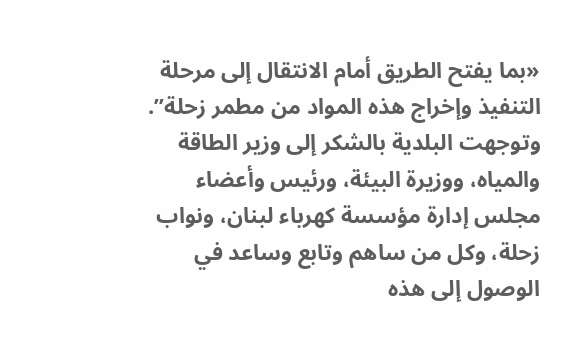«بما يفتح الطريق أمام الانتقال إلى مرحلة التنفيذ وإخراج هذه المواد من مطمر زحلة”.
وتوجهت البلدية بالشكر إلى وزير الطاقة والمياه، ووزيرة البيئة، ورئيس وأعضاء مجلس إدارة مؤسسة كهرباء لبنان، ونواب زحلة، وكل من ساهم وتابع وساعد في الوصول إلى هذه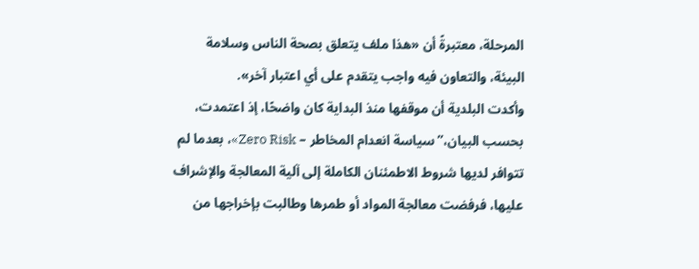المرحلة، معتبرةً أن «هذا ملف يتعلق بصحة الناس وسلامة البيئة، والتعاون فيه واجب يتقدم على أي اعتبار آخر».
وأكدت البلدية أن موقفها منذ البداية كان واضحًا، إذ اعتمدت، بحسب البيان،”سياسة انعدام المخاطر – Zero Risk»، بعدما لم تتوافر لديها شروط الاطمئنان الكاملة إلى آلية المعالجة والإشراف عليها، فرفضت معالجة المواد أو طمرها وطالبت بإخراجها من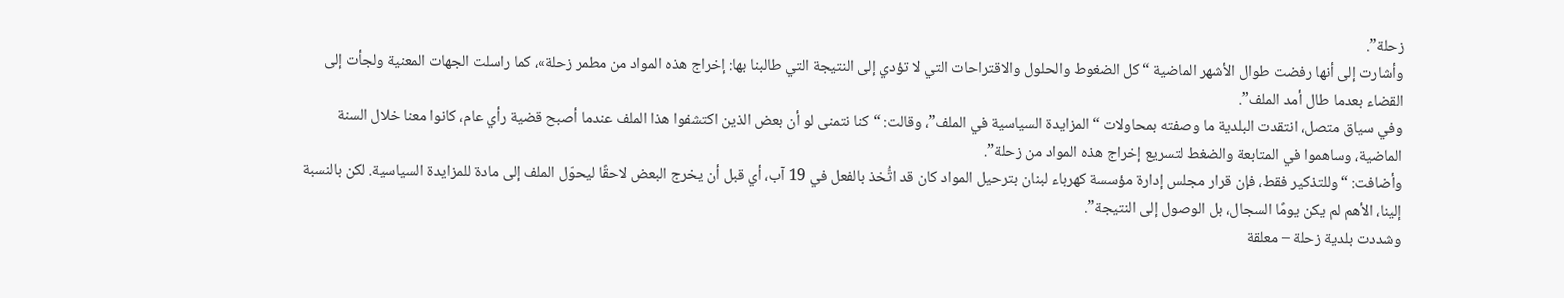زحلة”.
وأشارت إلى أنها رفضت طوال الأشهر الماضية “كل الضغوط والحلول والاقتراحات التي لا تؤدي إلى النتيجة التي طالبنا بها: إخراج هذه المواد من مطمر زحلة»، كما راسلت الجهات المعنية ولجأت إلى القضاء بعدما طال أمد الملف”.
وفي سياق متصل، انتقدت البلدية ما وصفته بمحاولات “المزايدة السياسية في الملف”، وقالت: “كنا نتمنى لو أن بعض الذين اكتشفوا هذا الملف عندما أصبح قضية رأي عام، كانوا معنا خلال السنة الماضية، وساهموا في المتابعة والضغط لتسريع إخراج هذه المواد من زحلة”.
وأضافت: “وللتذكير فقط، فإن قرار مجلس إدارة مؤسسة كهرباء لبنان بترحيل المواد كان قد اتُّخذ بالفعل في 19 آب، أي قبل أن يخرج البعض لاحقًا ليحوّل الملف إلى مادة للمزايدة السياسية. لكن بالنسبة إلينا، الأهم لم يكن يومًا السجال، بل الوصول إلى النتيجة”.
وشددت بلدية زحلة – معلقة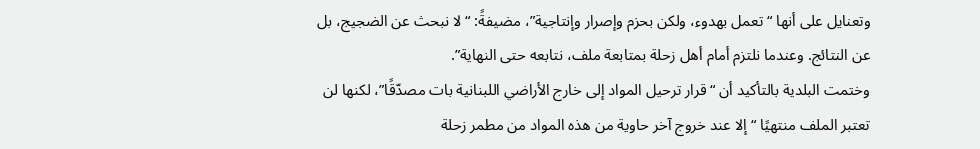وتعنايل على أنها “تعمل بهدوء، ولكن بحزم وإصرار وإنتاجية”، مضيفةً: “لا نبحث عن الضجيج، بل عن النتائج. وعندما نلتزم أمام أهل زحلة بمتابعة ملف، نتابعه حتى النهاية”.
وختمت البلدية بالتأكيد أن “قرار ترحيل المواد إلى خارج الأراضي اللبنانية بات مصدّقًا”، لكنها لن تعتبر الملف منتهيًا “إلا عند خروج آخر حاوية من هذه المواد من مطمر زحلة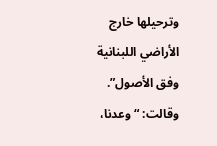وترحيلها خارج الأراضي اللبنانية وفق الأصول”.
وقالت: “وعدنا،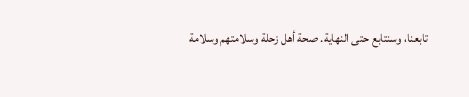تابعنا، وسنتابع حتى النهاية. صحة أهل زحلة وسلامتهم وسلامة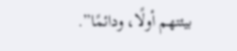بيئتهم أولًا، ودائمًا”.